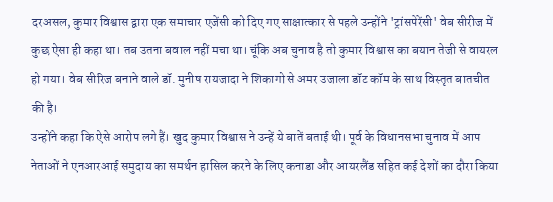दरअसल, कुमार विश्वास द्वारा एक समाचार एजेंसी को दिए गए साक्षात्कार से पहले उन्होंने 'ट्रांसपेरेंसी' वेब सीरीज में कुछ ऐसा ही कहा था। तब उतना बवाल नहीं मचा था। चूंकि अब चुनाव है तो कुमार विश्वास का बयान तेजी से वायरल हो गया। वेब सीरिज बनाने वाले डॉ. मुनीष रायजादा ने शिकागो से अमर उजाला डॉट कॉम के साथ विस्तृत बातचीत की है।
उन्होंने कहा कि ऐसे आरोप लगे हैं। खुद कुमार विश्वास ने उन्हें ये बातें बताई थी। पूर्व के विधानसभा चुनाव में आप नेताओं ने एनआरआई समुदाय का समर्थन हासिल करने के लिए कनाडा और आयरलैंड सहित कई देशों का दौरा किया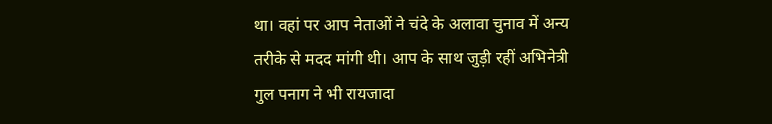था। वहां पर आप नेताओं ने चंदे के अलावा चुनाव में अन्य तरीके से मदद मांगी थी। आप के साथ जुड़ी रहीं अभिनेत्री गुल पनाग ने भी रायजादा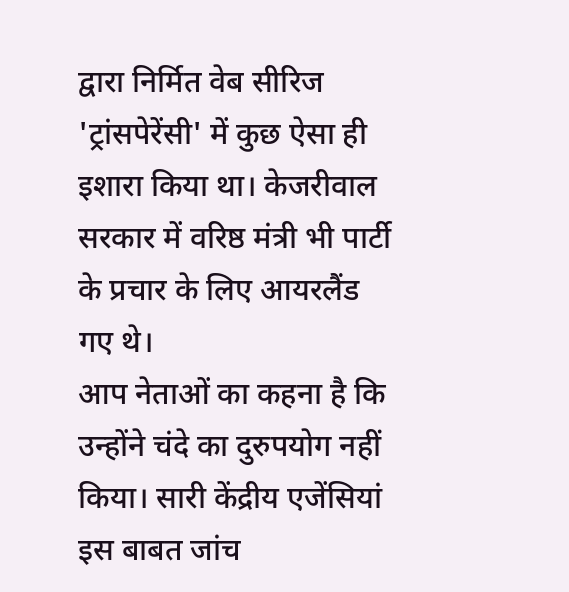द्वारा निर्मित वेब सीरिज 'ट्रांसपेरेंसी' में कुछ ऐसा ही इशारा किया था। केजरीवाल सरकार में वरिष्ठ मंत्री भी पार्टी के प्रचार के लिए आयरलैंड गए थे।
आप नेताओं का कहना है कि उन्होंने चंदे का दुरुपयोग नहीं किया। सारी केंद्रीय एजेंसियां इस बाबत जांच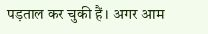पड़ताल कर चुकी हैं। अगर आम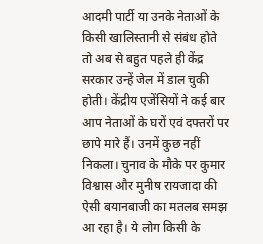आदमी पार्टी या उनके नेताओं के किसी खालिस्तानी से संबंध होते तो अब से बहुत पहले ही केंद्र सरकार उन्हें जेल में डाल चुकी होती। केंद्रीय एजेंसियों ने कई बार आप नेताओं के घरों एवं दफ्तरों पर छापे मारे हैं। उनमें कुछ नहीं निकला। चुनाव के मौके पर कुमार विश्वास और मुनीष रायजादा की ऐसी बयानबाजी का मतलब समझ आ रहा है। ये लोग किसी के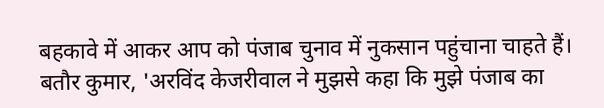बहकावे में आकर आप को पंजाब चुनाव में नुकसान पहुंचाना चाहते हैं।
बतौर कुमार, 'अरविंद केजरीवाल ने मुझसे कहा कि मुझे पंजाब का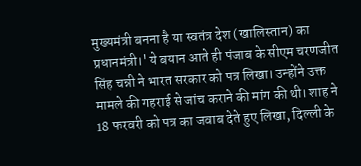मुख्यमंत्री बनना है या स्वतंत्र देश (खालिस्तान) का प्रधानमंत्री।' ये बयान आते ही पंजाब के सीएम चरणजीत सिंह चन्नी ने भारत सरकार को पत्र लिखा। उन्होंने उक्त मामले की गहराई से जांच कराने की मांग की थी। शाह ने 18 फरवरी को पत्र का जवाब देते हुए लिखा, दिल्ली के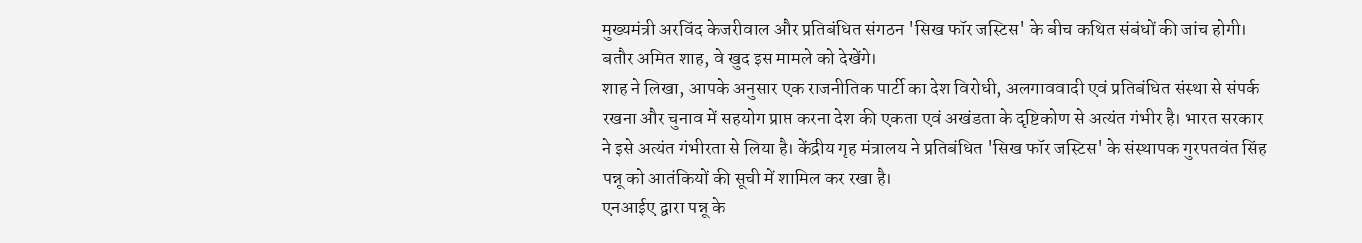मुख्यमंत्री अरविंद केजरीवाल और प्रतिबंधित संगठन 'सिख फॉर जस्टिस' के बीच कथित संबंधों की जांच होगी। बतौर अमित शाह, वे खुद इस मामले को देखेंगे।
शाह ने लिखा, आपके अनुसार एक राजनीतिक पार्टी का देश विरोधी, अलगाववादी एवं प्रतिबंधित संस्था से संपर्क रखना और चुनाव में सहयोग प्राप्त करना देश की एकता एवं अखंडता के दृष्टिकोण से अत्यंत गंभीर है। भारत सरकार ने इसे अत्यंत गंभीरता से लिया है। केंद्रीय गृह मंत्रालय ने प्रतिबंधित 'सिख फॉर जस्टिस' के संस्थापक गुरपतवंत सिंह पन्नू को आतंकियों की सूची में शामिल कर रखा है।
एनआईए द्वारा पन्नू के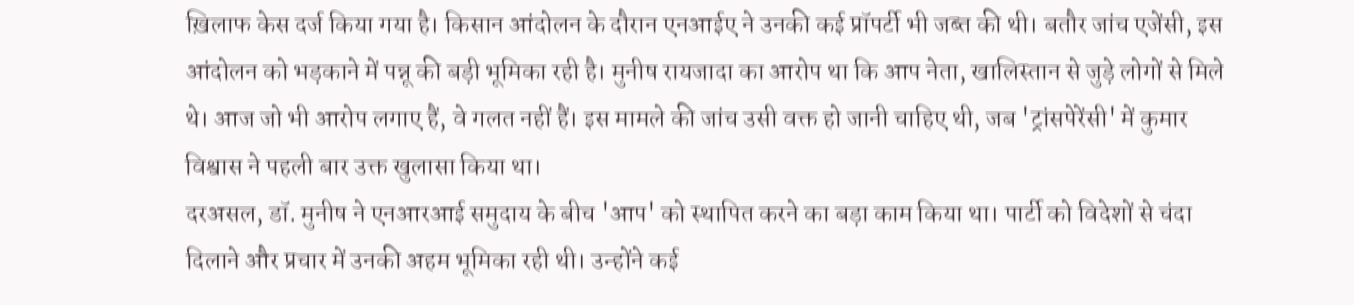ख़िलाफ केस दर्ज किया गया है। किसान आंदोलन के दौरान एनआईए ने उनकी कई प्रॉपर्टी भी जब्त की थी। बतौर जांच एजेंसी, इस आंदोलन को भड़काने में पन्नू की बड़ी भूमिका रही है। मुनीष रायजादा का आरोप था कि आप नेता, खालिस्तान से जुड़े लोगों से मिले थे। आज जो भी आरोप लगाए हैं, वे गलत नहीं हैं। इस मामले की जांच उसी वक्त हो जानी चाहिए थी, जब 'ट्रांसपेरेंसी' में कुमार विश्वास ने पहली बार उक्त खुलासा किया था।
दरअसल, डॉ. मुनीष ने एनआरआई समुदाय के बीच 'आप' को स्थापित करने का बड़ा काम किया था। पार्टी को विदेशों से चंदा दिलाने और प्रचार में उनकी अहम भूमिका रही थी। उन्होंने कई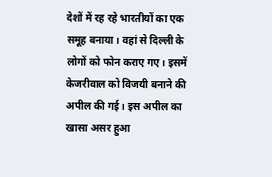देशों में रह रहे भारतीयों का एक समूह बनाया। वहां से दिल्ली के लोगों को फोन कराए गए। इसमें केजरीवाल को विजयी बनाने की अपील की गई। इस अपील का खासा असर हुआ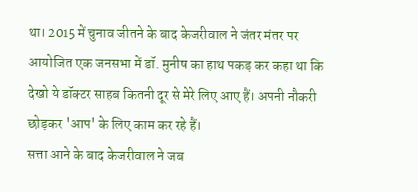था। 2015 में चुनाव जीतने के बाद केजरीवाल ने जंतर मंतर पर आयोजित एक जनसभा में डॉ. मुनीष का हाथ पकड़ कर कहा था कि देखो ये डॉक्टर साहब कितनी दूर से मेरे लिए आए हैं। अपनी नौकरी छोड़कर 'आप' के लिए काम कर रहे हैं।
सत्ता आने के बाद केजरीवाल ने जब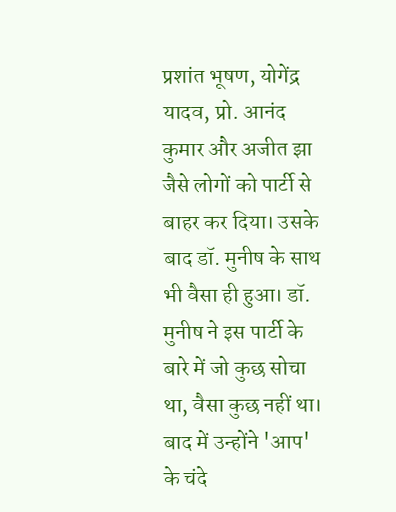प्रशांत भूषण, योगेंद्र यादव, प्रो. आनंद कुमार और अजीत झा जैसे लोगों को पार्टी से बाहर कर दिया। उसके बाद डॉ. मुनीष के साथ भी वैसा ही हुआ। डॉ. मुनीष ने इस पार्टी के बारे में जो कुछ सोचा था, वैसा कुछ नहीं था। बाद में उन्होंने 'आप' के चंदे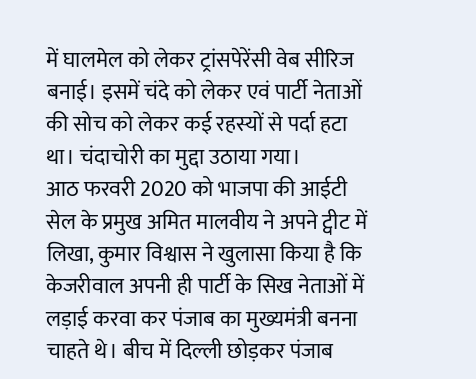में घालमेल को लेकर ट्रांसपेरेंसी वेब सीरिज बनाई। इसमें चंदे को लेकर एवं पार्टी नेताओं की सोच को लेकर कई रहस्यों से पर्दा हटा था। चंदाचोरी का मुद्दा उठाया गया।
आठ फरवरी 2020 को भाजपा की आईटी सेल के प्रमुख अमित मालवीय ने अपने ट्वीट में लिखा, कुमार विश्वास ने खुलासा किया है कि केजरीवाल अपनी ही पार्टी के सिख नेताओं में लड़ाई करवा कर पंजाब का मुख्यमंत्री बनना चाहते थे। बीच में दिल्ली छोड़कर पंजाब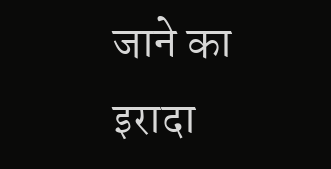जाने का इरादा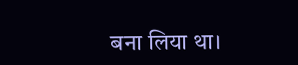बना लिया था।